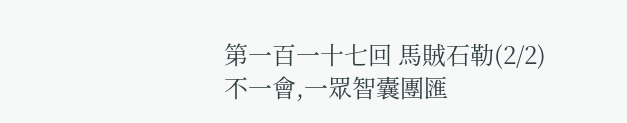第一百一十七回 馬賊石勒(2/2)
不一會,一眾智囊團匯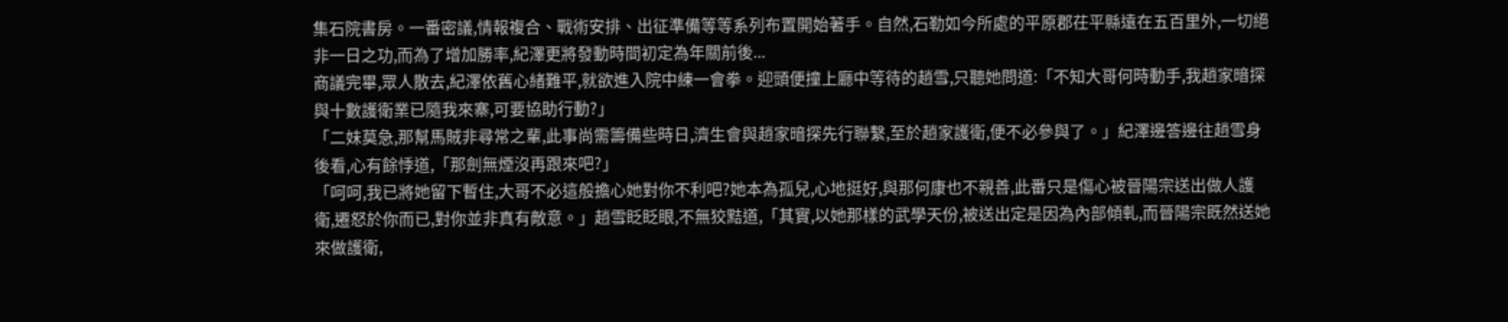集石院書房。一番密議,情報複合、戰術安排、出征準備等等系列布置開始著手。自然,石勒如今所處的平原郡茌平縣遠在五百里外,一切絕非一日之功,而為了增加勝率,紀澤更將發動時間初定為年關前後...
商議完畢,眾人散去,紀澤依舊心緒難平,就欲進入院中練一會拳。迎頭便撞上廳中等待的趙雪,只聽她問道:「不知大哥何時動手,我趙家暗探與十數護衛業已隨我來寨,可要協助行動?」
「二妹莫急,那幫馬賊非尋常之輩,此事尚需籌備些時日,濟生會與趙家暗探先行聯繫,至於趙家護衛,便不必參與了。」紀澤邊答邊往趙雪身後看,心有餘悸道,「那劍無煙沒再跟來吧?」
「呵呵,我已將她留下暫住,大哥不必這般擔心她對你不利吧?她本為孤兒,心地挺好,與那何康也不親善,此番只是傷心被晉陽宗送出做人護衛,遷怒於你而已,對你並非真有敵意。」趙雪眨眨眼,不無狡黠道,「其實,以她那樣的武學天份,被送出定是因為內部傾軋,而晉陽宗既然送她來做護衛,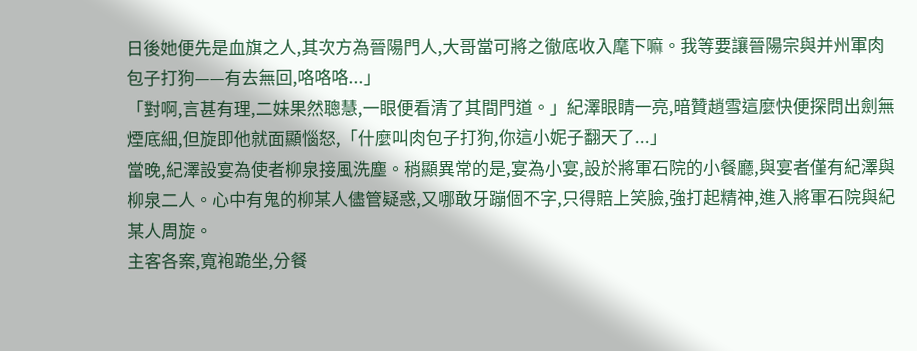日後她便先是血旗之人,其次方為晉陽門人,大哥當可將之徹底收入麾下嘛。我等要讓晉陽宗與并州軍肉包子打狗——有去無回,咯咯咯...」
「對啊,言甚有理,二妹果然聰慧,一眼便看清了其間門道。」紀澤眼睛一亮,暗贊趙雪這麼快便探問出劍無煙底細,但旋即他就面顯惱怒,「什麼叫肉包子打狗,你這小妮子翻天了...」
當晚,紀澤設宴為使者柳泉接風洗塵。稍顯異常的是,宴為小宴,設於將軍石院的小餐廳,與宴者僅有紀澤與柳泉二人。心中有鬼的柳某人儘管疑惑,又哪敢牙蹦個不字,只得賠上笑臉,強打起精神,進入將軍石院與紀某人周旋。
主客各案,寬袍跪坐,分餐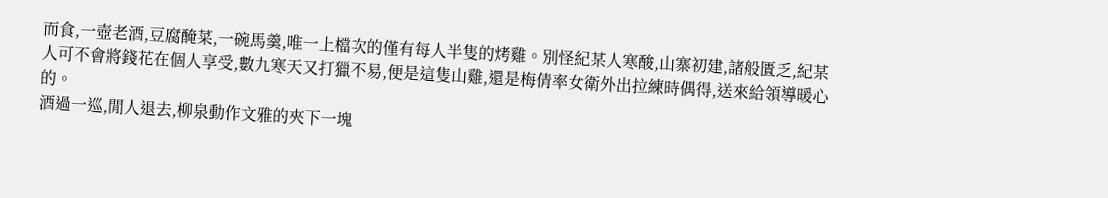而食,一壺老酒,豆腐醃菜,一碗馬羹,唯一上檔次的僅有每人半隻的烤雞。別怪紀某人寒酸,山寨初建,諸般匱乏,紀某人可不會將錢花在個人享受,數九寒天又打獵不易,便是這隻山雞,還是梅倩率女衛外出拉練時偶得,送來給領導暖心的。
酒過一巡,閒人退去,柳泉動作文雅的夾下一塊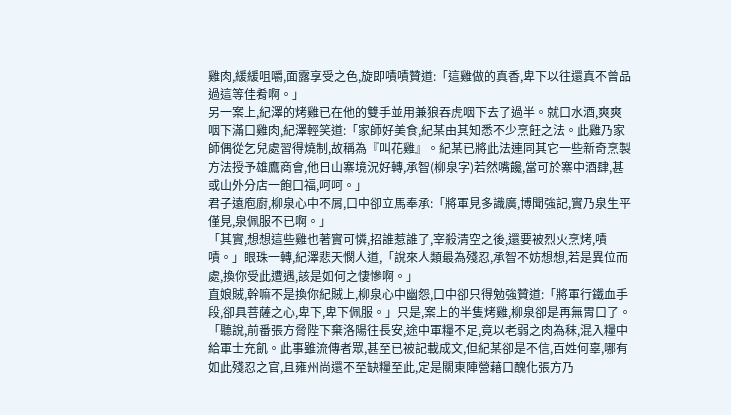雞肉,緩緩咀嚼,面露享受之色,旋即嘖嘖贊道:「這雞做的真香,卑下以往還真不曾品過這等佳肴啊。」
另一案上,紀澤的烤雞已在他的雙手並用兼狼吞虎咽下去了過半。就口水酒,爽爽咽下滿口雞肉,紀澤輕笑道:「家師好美食,紀某由其知悉不少烹飪之法。此雞乃家師偶從乞兒處習得燒制,故稱為『叫花雞』。紀某已將此法連同其它一些新奇烹製方法授予雄鷹商會,他日山寨境況好轉,承智(柳泉字)若然嘴饞,當可於寨中酒肆,甚或山外分店一飽口福,呵呵。」
君子遠庖廚,柳泉心中不屑,口中卻立馬奉承:「將軍見多識廣,博聞強記,實乃泉生平僅見,泉佩服不已啊。」
「其實,想想這些雞也著實可憐,招誰惹誰了,宰殺清空之後,還要被烈火烹烤,嘖嘖。」眼珠一轉,紀澤悲天憫人道,「說來人類最為殘忍,承智不妨想想,若是異位而處,換你受此遭遇,該是如何之悽慘啊。」
直娘賊,幹嘛不是換你紀賊上,柳泉心中幽怨,口中卻只得勉強贊道:「將軍行鐵血手段,卻具菩薩之心,卑下,卑下佩服。」只是,案上的半隻烤雞,柳泉卻是再無胃口了。
「聽說,前番張方脅陛下棄洛陽往長安,途中軍糧不足,竟以老弱之肉為秣,混入糧中給軍士充飢。此事雖流傳者眾,甚至已被記載成文,但紀某卻是不信,百姓何辜,哪有如此殘忍之官,且雍州尚還不至缺糧至此,定是關東陣營藉口醜化張方乃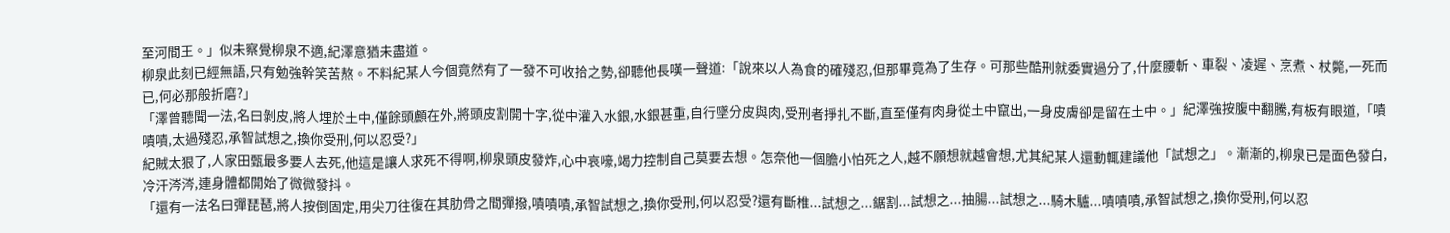至河間王。」似未察覺柳泉不適,紀澤意猶未盡道。
柳泉此刻已經無語,只有勉強幹笑苦熬。不料紀某人今個竟然有了一發不可收拾之勢,卻聽他長嘆一聲道:「說來以人為食的確殘忍,但那畢竟為了生存。可那些酷刑就委實過分了,什麼腰斬、車裂、凌遲、烹煮、杖斃,一死而已,何必那般折磨?」
「澤曾聽聞一法,名曰剝皮,將人埋於土中,僅餘頭顱在外,將頭皮割開十字,從中灌入水銀,水銀甚重,自行墜分皮與肉,受刑者掙扎不斷,直至僅有肉身從土中竄出,一身皮膚卻是留在土中。」紀澤強按腹中翻騰,有板有眼道,「嘖嘖嘖,太過殘忍,承智試想之,換你受刑,何以忍受?」
紀賊太狠了,人家田甄最多要人去死,他這是讓人求死不得啊,柳泉頭皮發炸,心中哀嚎,竭力控制自己莫要去想。怎奈他一個膽小怕死之人,越不願想就越會想,尤其紀某人還動輒建議他「試想之」。漸漸的,柳泉已是面色發白,冷汗涔涔,連身體都開始了微微發抖。
「還有一法名曰彈琵琶,將人按倒固定,用尖刀往復在其肋骨之間彈撥,嘖嘖嘖,承智試想之,換你受刑,何以忍受?還有斷椎...試想之...鋸割...試想之...抽腸...試想之...騎木驢...嘖嘖嘖,承智試想之,換你受刑,何以忍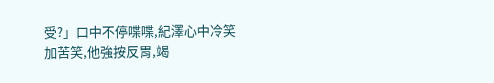受?」口中不停喋喋,紀澤心中冷笑加苦笑,他強按反胃,竭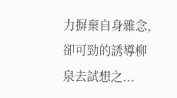力摒棄自身雜念,卻可勁的誘導柳泉去試想之...